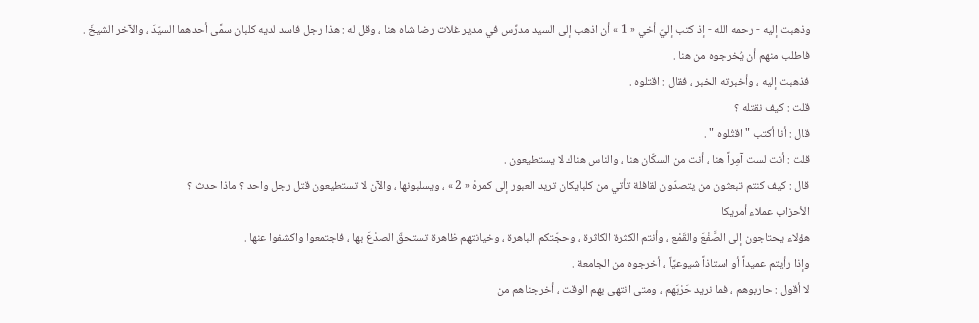وذهبت إليه - رحمه الله - إذ كتب إليّ أخي « 1 » أن اذهب إلى السيد مدرِّس في مدير غلات رضا شاه هنا ، وقل له : هذا رجل فاسد لديه كلبان سمَّى أحدهما السيّدَ ، والآخر الشيخَ .
فاطلب منهم أن يُخرجوه من هنا .
فذهبت إليه ، وأخبرته الخبر ، فقال : اقتلوه .
قلت : كيف نقتله ؟
قال : أنا أكتب " اقتُلوه " .
قلت : أنت لست آمِراً هنا ، أنت من السكّان هنا ، والناس هناك لا يستطيعون .
قال : كيف كنتم تبعثون من يتصدّون لقافلة تأتي من كلبايكان تريد العبور إلى كمرهْ « 2 » ، ويسلبونها ، والآن لا تستطيعون قتل رجل واحد ؟ ماذا حدث ؟
الأحزاب عملاء أمريكا
هؤلاء يحتاجون إلى الصَّفْعَ والقَمْع ، وأنتم الكثرة الكاثرة ، وحجّتكم الباهرة ، وخيانتهم ظاهرة تستحقّ الصدْعَ بها ، فاجتمعوا واكشفوا عنها .
وإذا رأيتم عميداً أو استاذاً شيوعيَّاً ، أخرجوه من الجامعة .
لا أقول : حاربوهم ، فما نريد حَرْبَهم ، ومتى انتهى بهم الوقت ، أخرجناهم من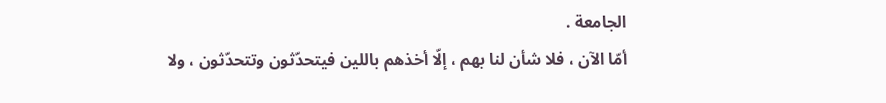الجامعة .
أمّا الآن ، فلا شأن لنا بهم ، إلّا أخذهم باللين فيتحدّثون وتتحدّثون ، ولا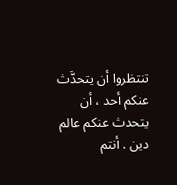تنتظروا أن يتحدَّث عنكم أحد ، أن يتحدث عنكم عالم دين . أنتم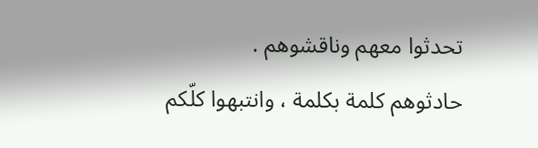تحدثوا معهم وناقشوهم .
حادثوهم كلمة بكلمة ، وانتبهوا كلّكم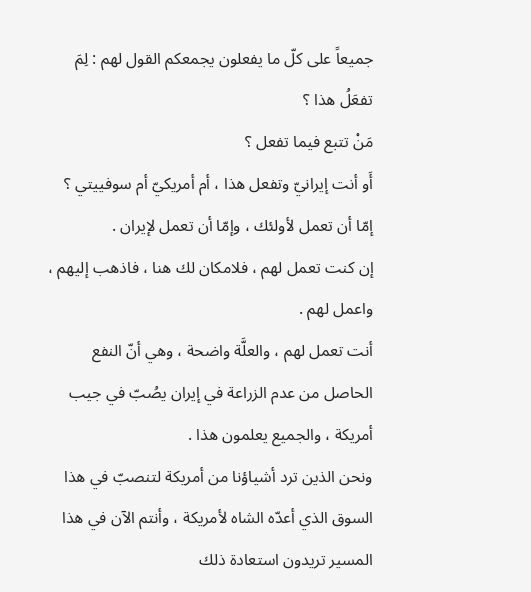جميعاً على كلّ ما يفعلون يجمعكم القول لهم : لِمَ تفعَلُ هذا ؟
مَنْ تتبع فيما تفعل ؟
أَو أنت إيرانيّ وتفعل هذا ، أم أمريكيّ أم سوفييتي ؟
إمّا أن تعمل لأولئك ، وإمّا أن تعمل لإيران .
إن كنت تعمل لهم ، فلامكان لك هنا ، فاذهب إليهم ، واعمل لهم .
أنت تعمل لهم ، والعلَّة واضحة ، وهي أنّ النفع الحاصل من عدم الزراعة في إيران يصُبّ في جيب أمريكة ، والجميع يعلمون هذا .
ونحن الذين ترد أشياؤنا من أمريكة لتنصبّ في هذا السوق الذي أعدّه الشاه لأمريكة ، وأنتم الآن في هذا المسير تريدون استعادة ذلك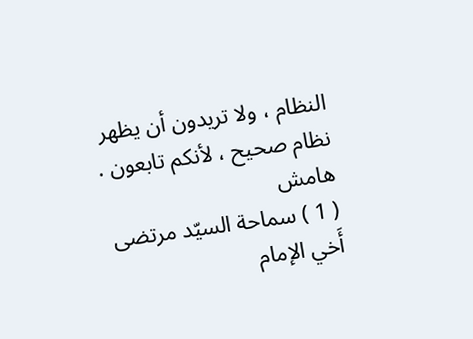النظام ، ولا تريدون أن يظهر نظام صحيح ، لأنكم تابعون .
هامش
( 1 ) سماحة السيّد مرتضى أَخي الإمام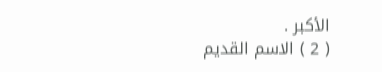الأكبر .
( 2 ) الاسم القديم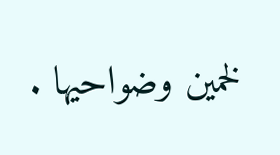لخمين وضواحيها .